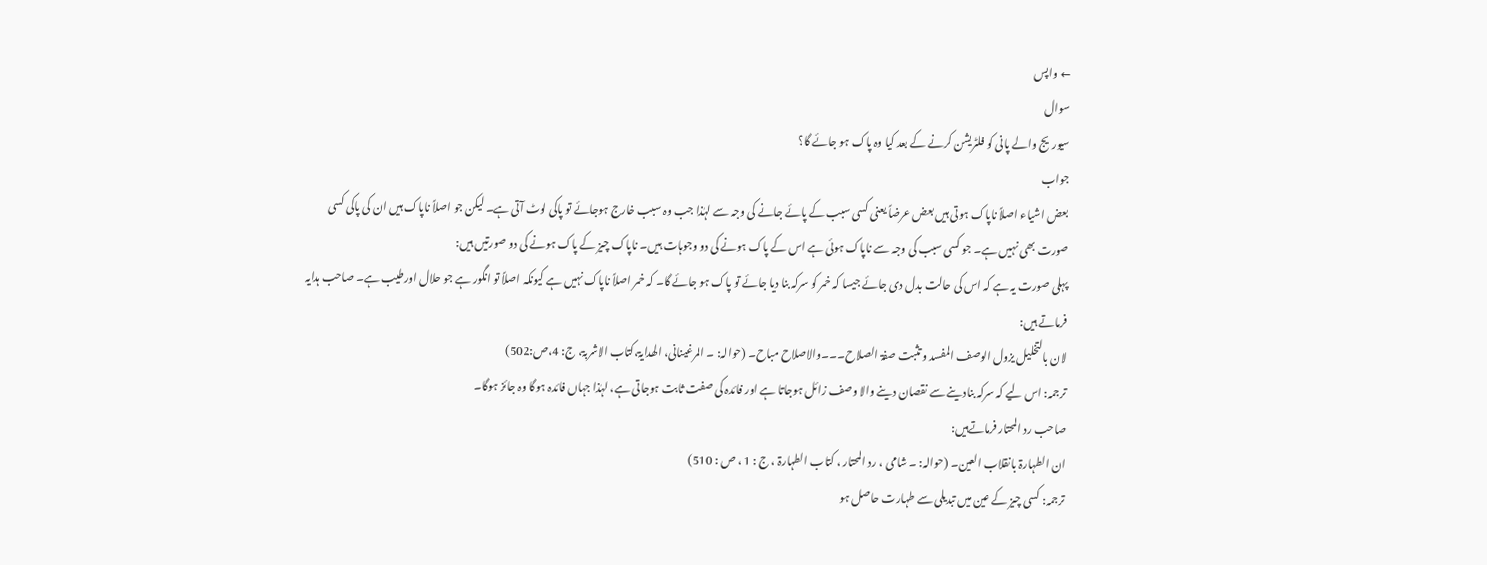← واپس
سوال
سیوریج والے پانی کو فلٹریشن کرنے کے بعد کیا وہ پاک ہو جائے گا؟
جواب
بعض اشیاء اصلاً ناپاک ہوتی ہیں بعض عرضاً یعنی کسی سبب کے پائے جانے کی وجہ سے لہٰذا جب وہ سبب خارج ہوجائے تو پاکی لوٹ آتی ہے۔ لیکن جو اصلاً ناپاک ہیں ان کی پاکی کسی صورت بھی نہیں ہے۔ جو کسی سبب کی وجہ سے ناپاک ہوئی ہے اس کے پاک ہونے کی دو وجوہات ہیں۔ ناپاک چیز کے پاک ہونے کی دو صورتیں ہیں:
پہلی صورت یہ ہے کہ اس کی حالت بدل دی جائے جیسا کہ خمر کو سرکہ بنا دیا جائے تو پاک ہو جائے گا۔ کہ خمر اصلاً ناپاک نہیں ہے کیونکہ اصلاً تو انگور ہے جو حلال اورطیب ہے۔ صاحب ہدایہ فرماتے ہیں:
لان بالتخلیل یزول الوصف المفسد و تثبت صفۃ الصلاح۔۔۔والاصلاح مباح۔ (حوالہ: ۔ المرغینانی، الھدایۃ،کتاب الاشربۃ، ج: 4،ص:502)
ترجمہ: اس لیے کہ سرکہ بنادینے سے نقصان دینے والا وصف زائل ہوجاتا ہے اور فائدہ کی صفت ثابت ہوجاتی ہے، لہٰذا جہاں فائدہ ہوگا وہ جائز ہوگا۔
صاحب رد المحتار فرماتےہیں:
ان الطہارۃ بانقلاب العین۔ (حوالہ: ۔ شامی ، رد المحتار ، کتاب الطہارۃ ، ج : 1 ، ص : 510)
ترجمہ: کسی چیز کے عین میں تبدیلی سے طہارت حاصل ہو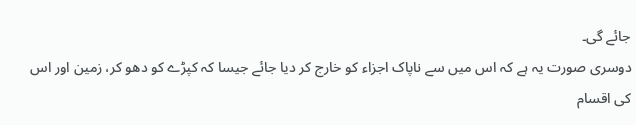جائے گی۔
دوسری صورت یہ ہے کہ اس میں سے ناپاک اجزاء کو خارج کر دیا جائے جیسا کہ کپڑے کو دھو کر، زمین اور اس کی اقسام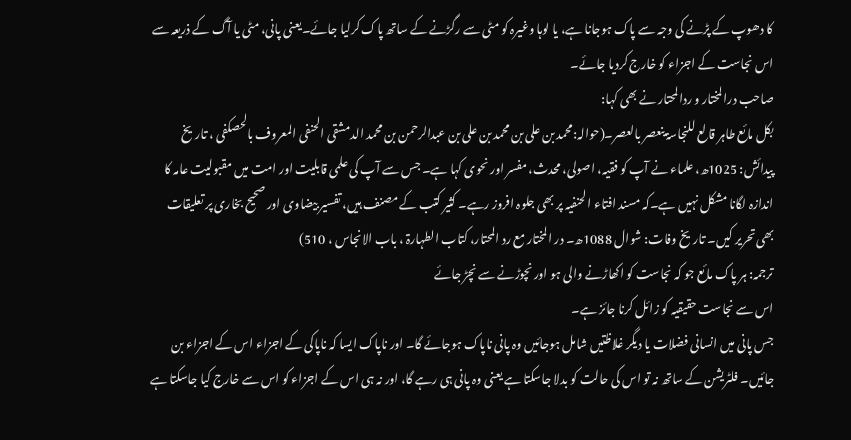کا دھوپ کے پڑنے کی وجہ سے پاک ہوجانا ہے، یا لوہا وغیرہ کو مٹی سے رگڑنے کے ساتھ پاک کرلیا جائے۔یعنی پانی، مٹی یا آگ کے ذریعہ سے اس نجاست کے اجزاء کو خارج کردیا جائے۔
صاحب درالمختار و ردالمحتار نے بھی کہا:
بکل مائع طاہر قالع للنجاسۃ ینعصر بالعصر۔(حوالہ:محمد بن علی بن محمد بن علی بن عبدالرحمن بن محمد الدمشقی الحنفی المعروف بالحصکفی ، تاریخ پیدائش: 1025ھ، علماء نے آپ کو فقیہ، اصولی، محدث، مفسر اور نحوی کہا ہے۔ جس سے آپ کی علمی قابلیت اور امت میں مقبولیت عامہ کا اندازہ لگانا مشکل نہیں ہے۔کہ مسند افتاء الحنفیہ پر بھی جلوہ افروز رہے۔ کثیر کتب کے مصنف ہیں، تفسیر بیضاوی اور صحیح بخاری پر تعلیقات بھی تحریر کیں۔ تاریخ وفات: شوال 1088ھ۔ در المختار مع رد المحتار، کتاب الطہارۃ ، باب الانجاس ، 510)
ترجمہ: ہر پاک مائع جو کہ نجاست کو اکھاڑنے والی ہو اور نچوڑنے سے نچڑ جائے
اس سے نجاست حقیقیہ کو زائل کرنا جائز ہے۔
جس پانی میں انسانی فضلات یا دیگر غلاظتیں شامل ہوجائیں وہ پانی ناپاک ہوجائے گا۔ اور ناپاک ایسا کہ ناپاکی کے اجزاء اس کے اجزاء بن جائیں۔ فلٹریشن کے ساتھ نہ تو اس کی حالت کو بدلا جاسکتا ہے یعنی وہ پانی ہی رہے گا، اور نہ ہی اس کے اجزاء کو اس سے خارج کیا جاسکتا ہے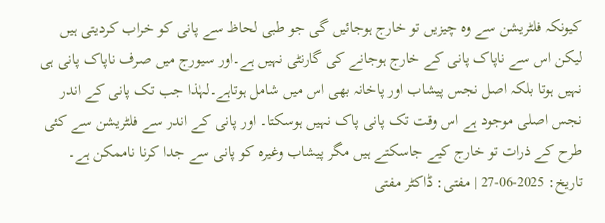کیونکہ فلٹریشن سے وہ چیزیں تو خارج ہوجائیں گی جو طبی لحاظ سے پانی کو خراب کردیتی ہیں لیکن اس سے ناپاک پانی کے خارج ہوجانے کی گارنٹی نہیں ہے۔اور سیورج میں صرف ناپاک پانی ہی نہیں ہوتا بلکہ اصل نجس پیشاب اور پاخانہ بھی اس میں شامل ہوتاہے۔لہٰذا جب تک پانی کے اندر نجس اصلی موجود ہے اس وقت تک پانی پاک نہیں ہوسکتا۔ اور پانی کے اندر سے فلٹریشن سے کئی طرح کے ذرات تو خارج کیے جاسکتے ہیں مگر پیشاب وغیرہ کو پانی سے جدا کرنا ناممکن ہے۔
تاریخ: 2025-06-27 | مفتی: ڈاکٹر مفتی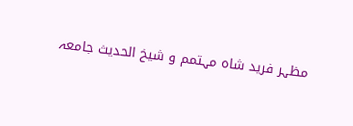مظہر فرید شاہ مہتمم و شیخ الحدیث جامعہ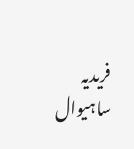فریدیہ ساہیوال